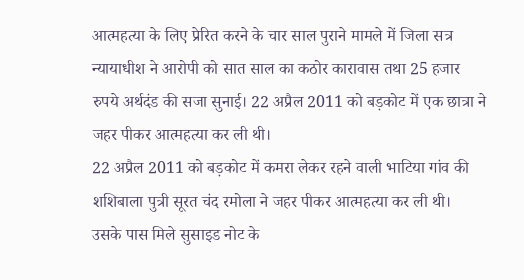आत्महत्या के लिए प्रेरित करने के चार साल पुराने मामले में जिला सत्र न्यायाधीश ने आरोपी को सात साल का कठोर कारावास तथा 25 हजार रुपये अर्थदंड की सजा सुनाई। 22 अप्रैल 2011 को बड़कोट में एक छात्रा ने जहर पीकर आत्महत्या कर ली थी।
22 अप्रैल 2011 को बड़कोट में कमरा लेकर रहने वाली भाटिया गांव की शशिबाला पुत्री सूरत चंद रमोला ने जहर पीकर आत्महत्या कर ली थी।
उसके पास मिले सुसाइड नोट के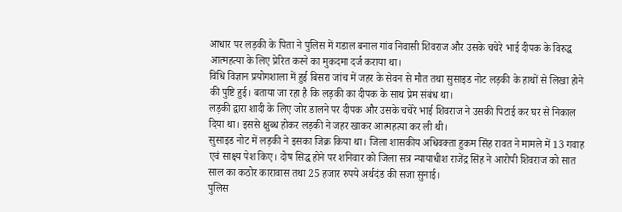आधार पर लड़की के पिता ने पुलिस में गडाल बनाल गांव निवासी शिवराज और उसके चचेरे भाई दीपक के विरुद्ध आत्महत्या के लिए प्रेरित करने का मुकदमा दर्ज कराया था।
विधि विज्ञान प्रयोगशाला में हुई बिसरा जांच में जहर के सेवन से मौत तथा सुसाइड नोट लड़की के हाथों से लिखा होने की पुष्टि हुई। बताया जा रहा है कि लड़की का दीपक के साथ प्रेम संबंध था।
लड़की द्वारा शादी के लिए जोर डालने पर दीपक और उसके चचेरे भाई शिवराज ने उसकी पिटाई कर घर से निकाल दिया था। इससे क्षुब्ध होकर लड़की ने जहर खाकर आत्महत्या कर ली थी।
सुसाइड नोट में लड़की ने इसका जिक्र किया था। जिला शासकीय अधिवक्ता हुकम सिंह रावत ने मामले में 13 गवाह एवं साक्ष्य पेश किए। दोष सिद्ध होने पर शनिवार को जिला सत्र न्यायाधीश राजेंद्र सिंह ने आरोपी शिवराज को सात साल का कठोर कारावास तथा 25 हजार रुपये अर्थदंड की सजा सुनाई।
पुलिस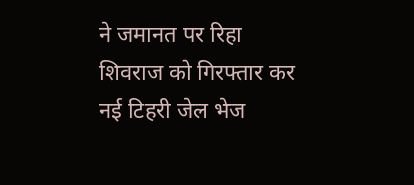ने जमानत पर रिहा शिवराज को गिरफ्तार कर नई टिहरी जेल भेज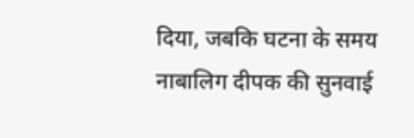दिया, जबकि घटना के समय नाबालिग दीपक की सुनवाई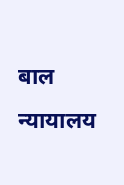बाल न्यायालय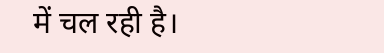में चल रही है।